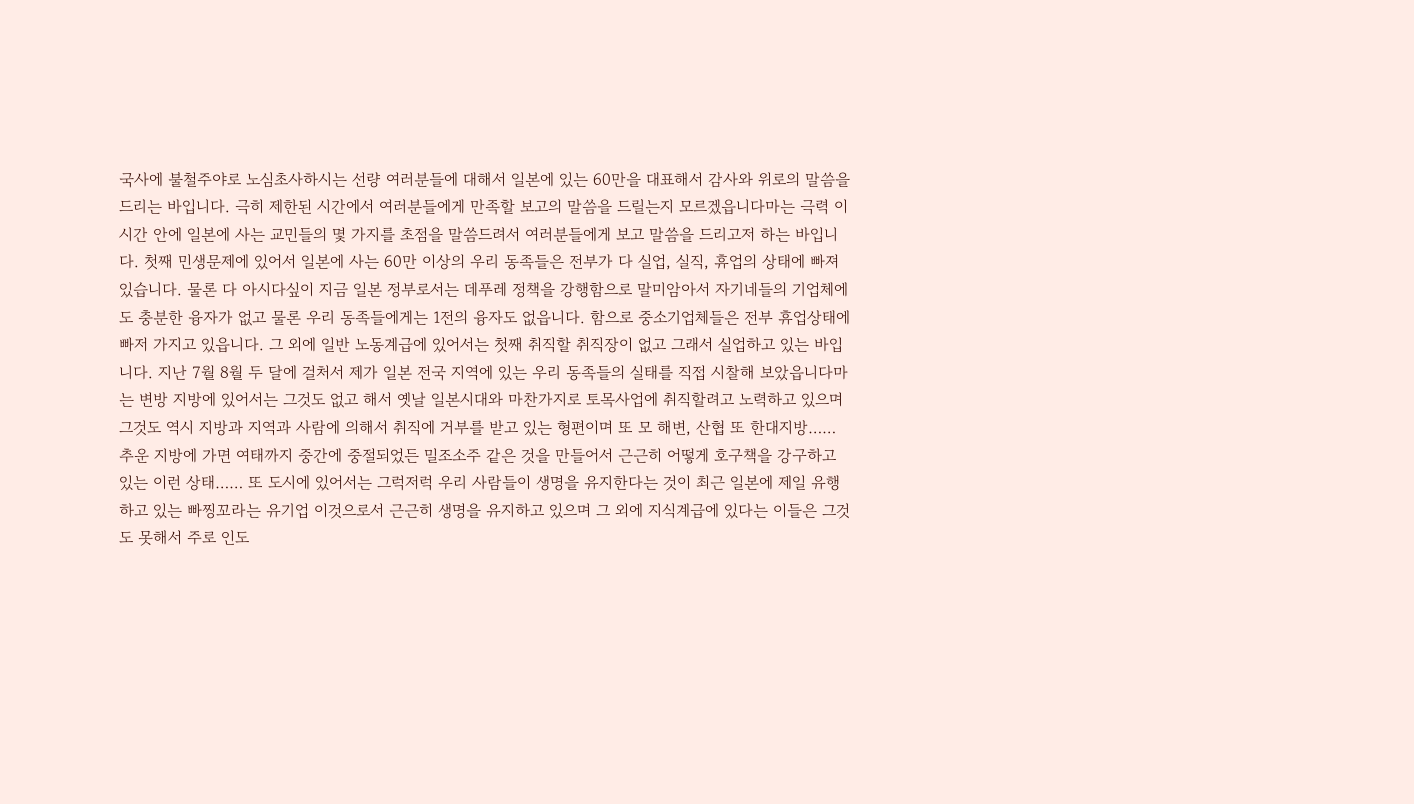국사에 불철주야로 노심초사하시는 선량 여러분들에 대해서 일본에 있는 60만을 대표해서 감사와 위로의 말씀을 드리는 바입니다. 극히 제한된 시간에서 여러분들에게 만족할 보고의 말씀을 드릴는지 모르겠읍니다마는 극력 이 시간 안에 일본에 사는 교민들의 몇 가지를 초점을 말씀드려서 여러분들에게 보고 말씀을 드리고저 하는 바입니다. 첫째 민생문제에 있어서 일본에 사는 60만 이상의 우리 동족들은 전부가 다 실업, 실직, 휴업의 상태에 빠져 있습니다. 물론 다 아시다싶이 지금 일본 정부로서는 데푸레 정책을 강행함으로 말미암아서 자기네들의 기업체에도 충분한 융자가 없고 물론 우리 동족들에게는 1전의 융자도 없읍니다. 함으로 중소기업체들은 전부 휴업상태에 빠저 가지고 있읍니다. 그 외에 일반 노동계급에 있어서는 첫째 취직할 취직장이 없고 그래서 실업하고 있는 바입니다. 지난 7월 8월 두 달에 걸처서 제가 일본 전국 지역에 있는 우리 동족들의 실태를 직접 시찰해 보았읍니다마는 변방 지방에 있어서는 그것도 없고 해서 옛날 일본시대와 마찬가지로 토목사업에 취직할려고 노력하고 있으며 그것도 역시 지방과 지역과 사람에 의해서 취직에 거부를 받고 있는 형편이며 또 모 해변, 산협 또 한대지방…… 추운 지방에 가면 여태까지 중간에 중절되었든 밀조소주 같은 것을 만들어서 근근히 어떻게 호구책을 강구하고 있는 이런 상태…… 또 도시에 있어서는 그럭저럭 우리 사람들이 생명을 유지한다는 것이 최근 일본에 제일 유행하고 있는 빠찡꼬라는 유기업 이것으로서 근근히 생명을 유지하고 있으며 그 외에 지식계급에 있다는 이들은 그것도 못해서 주로 인도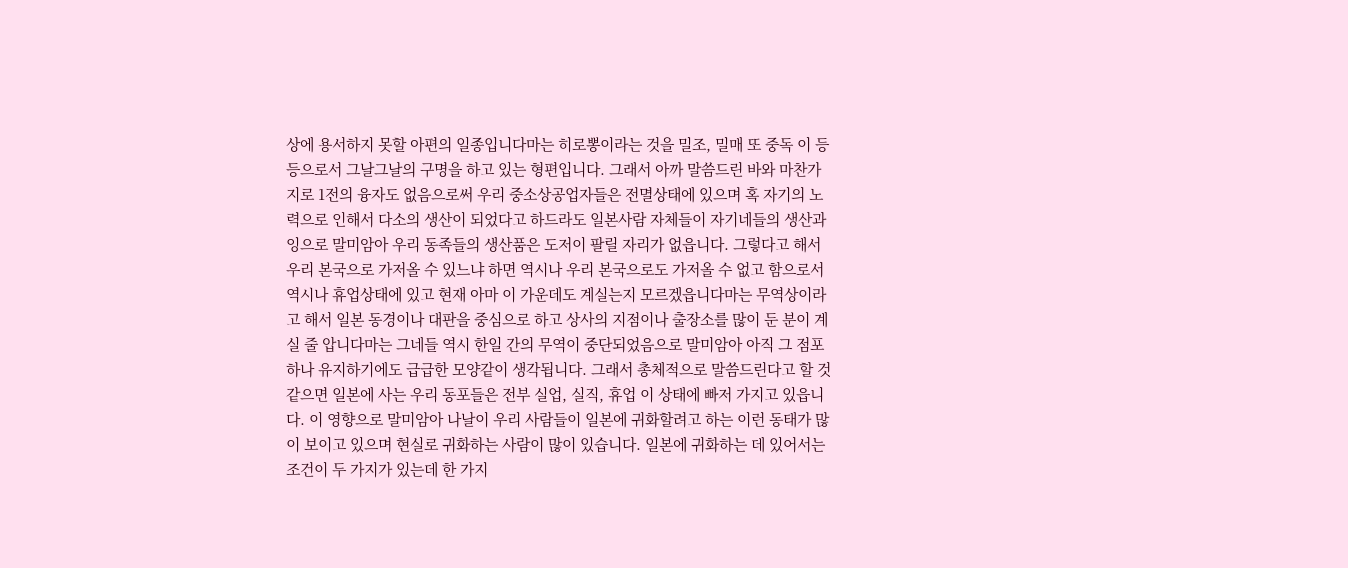상에 용서하지 못할 아편의 일종입니다마는 히로뽕이라는 것을 밀조, 밀매 또 중독 이 등등으로서 그날그날의 구명을 하고 있는 형편입니다. 그래서 아까 말씀드린 바와 마찬가지로 1전의 융자도 없음으로써 우리 중소상공업자들은 전멸상태에 있으며 혹 자기의 노력으로 인해서 다소의 생산이 되었다고 하드라도 일본사람 자체들이 자기네들의 생산과잉으로 말미암아 우리 동족들의 생산품은 도저이 팔릴 자리가 없읍니다. 그렇다고 해서 우리 본국으로 가저올 수 있느냐 하면 역시나 우리 본국으로도 가저올 수 없고 함으로서 역시나 휴업상태에 있고 현재 아마 이 가운데도 계실는지 모르겠읍니다마는 무역상이라고 해서 일본 동경이나 대판을 중심으로 하고 상사의 지점이나 출장소를 많이 둔 분이 계실 줄 압니다마는 그네들 역시 한일 간의 무역이 중단되었음으로 말미암아 아직 그 점포 하나 유지하기에도 급급한 모양같이 생각됩니다. 그래서 총체적으로 말씀드린다고 할 것 같으면 일본에 사는 우리 동포들은 전부 실업, 실직, 휴업 이 상태에 빠저 가지고 있읍니다. 이 영향으로 말미암아 나날이 우리 사람들이 일본에 귀화할려고 하는 이런 동태가 많이 보이고 있으며 현실로 귀화하는 사람이 많이 있습니다. 일본에 귀화하는 데 있어서는 조건이 두 가지가 있는데 한 가지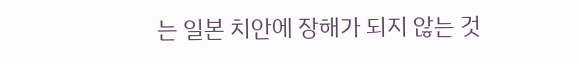는 일본 치안에 장해가 되지 않는 것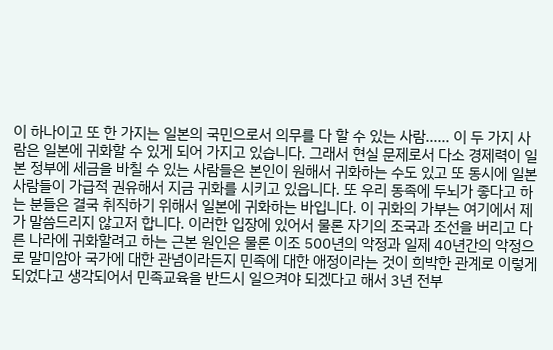이 하나이고 또 한 가지는 일본의 국민으로서 의무를 다 할 수 있는 사람…… 이 두 가지 사람은 일본에 귀화할 수 있게 되어 가지고 있습니다. 그래서 현실 문제로서 다소 경제력이 일본 정부에 세금을 바칠 수 있는 사람들은 본인이 원해서 귀화하는 수도 있고 또 동시에 일본 사람들이 가급적 권유해서 지금 귀화를 시키고 있읍니다. 또 우리 동족에 두뇌가 좋다고 하는 분들은 결국 취직하기 위해서 일본에 귀화하는 바입니다. 이 귀화의 가부는 여기에서 제가 말씀드리지 않고저 합니다. 이러한 입장에 있어서 물론 자기의 조국과 조선을 버리고 다른 나라에 귀화할려고 하는 근본 원인은 물론 이조 500년의 악정과 일제 40년간의 악정으로 말미암아 국가에 대한 관념이라든지 민족에 대한 애정이라는 것이 희박한 관계로 이렇게 되었다고 생각되어서 민족교육을 반드시 일으켜야 되겠다고 해서 3년 전부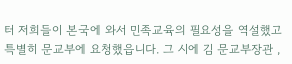터 저희들이 본국에 와서 민족교육의 필요성을 역설했고 특별히 문교부에 요청했읍니다. 그 시에 김 문교부장관 ,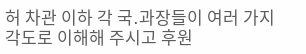허 차관 이하 각 국․과장들이 여러 가지 각도로 이해해 주시고 후원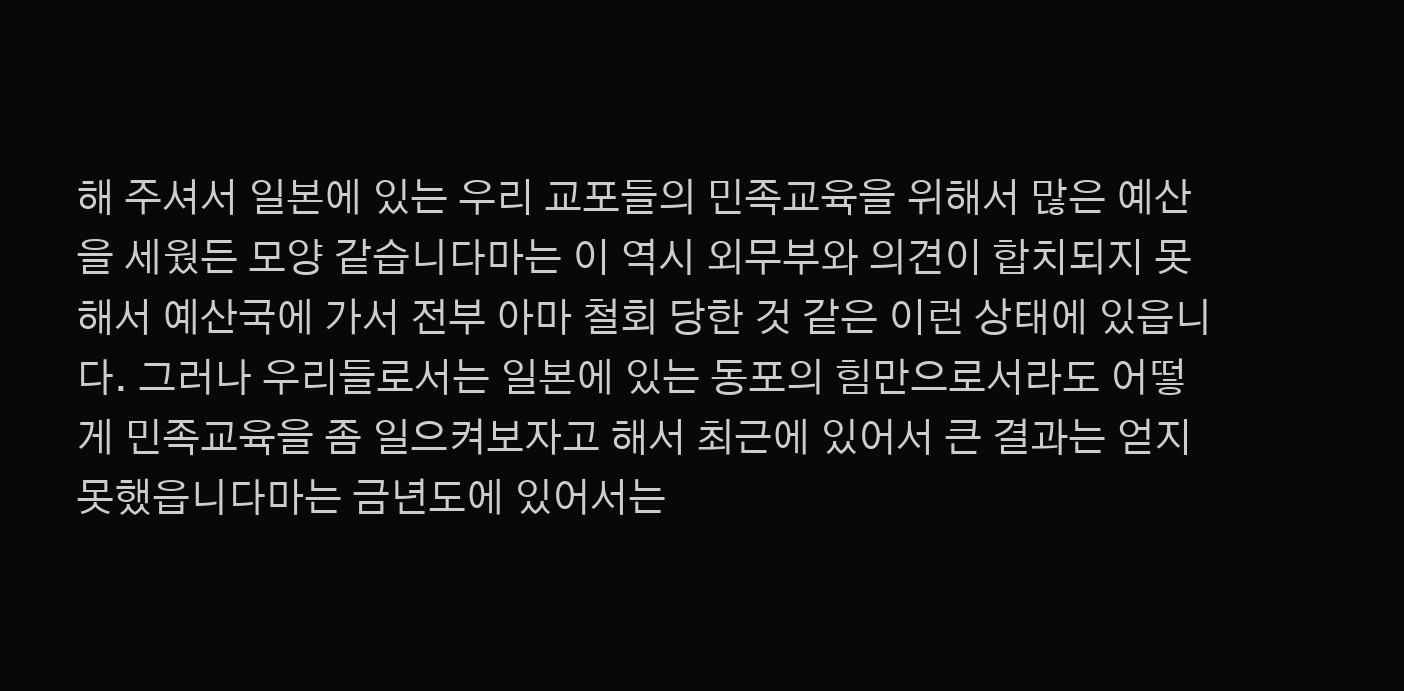해 주셔서 일본에 있는 우리 교포들의 민족교육을 위해서 많은 예산을 세웠든 모양 같습니다마는 이 역시 외무부와 의견이 합치되지 못해서 예산국에 가서 전부 아마 철회 당한 것 같은 이런 상태에 있읍니다. 그러나 우리들로서는 일본에 있는 동포의 힘만으로서라도 어떻게 민족교육을 좀 일으켜보자고 해서 최근에 있어서 큰 결과는 얻지 못했읍니다마는 금년도에 있어서는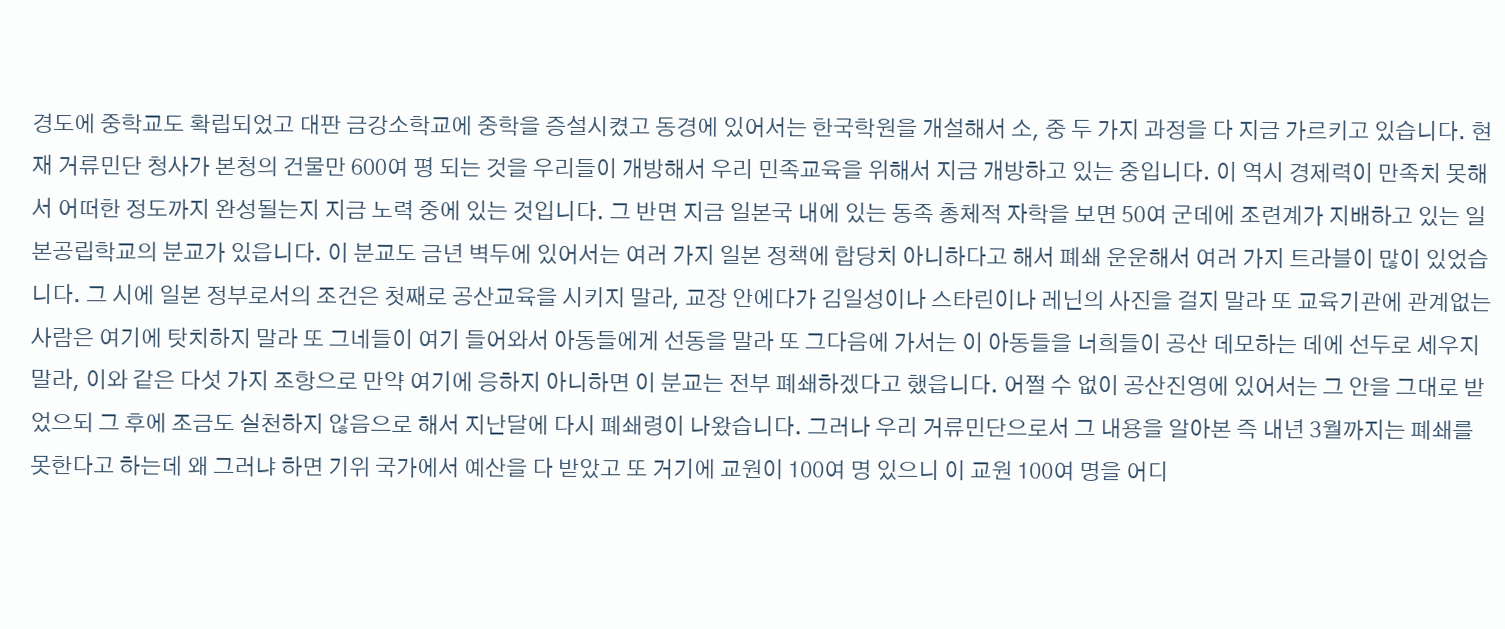경도에 중학교도 확립되었고 대판 금강소학교에 중학을 증설시켰고 동경에 있어서는 한국학원을 개설해서 소, 중 두 가지 과정을 다 지금 가르키고 있습니다. 현재 거류민단 청사가 본청의 건물만 600여 평 되는 것을 우리들이 개방해서 우리 민족교육을 위해서 지금 개방하고 있는 중입니다. 이 역시 경제력이 만족치 못해서 어떠한 정도까지 완성될는지 지금 노력 중에 있는 것입니다. 그 반면 지금 일본국 내에 있는 동족 총체적 자학을 보면 50여 군데에 조련계가 지배하고 있는 일본공립학교의 분교가 있읍니다. 이 분교도 금년 벽두에 있어서는 여러 가지 일본 정책에 합당치 아니하다고 해서 폐쇄 운운해서 여러 가지 트라블이 많이 있었습니다. 그 시에 일본 정부로서의 조건은 첫째로 공산교육을 시키지 말라, 교장 안에다가 김일성이나 스타린이나 레닌의 사진을 걸지 말라 또 교육기관에 관계없는 사람은 여기에 탓치하지 말라 또 그네들이 여기 들어와서 아동들에게 선동을 말라 또 그다음에 가서는 이 아동들을 너희들이 공산 데모하는 데에 선두로 세우지 말라, 이와 같은 다섯 가지 조항으로 만약 여기에 응하지 아니하면 이 분교는 전부 폐쇄하겠다고 했읍니다. 어쩔 수 없이 공산진영에 있어서는 그 안을 그대로 받었으되 그 후에 조금도 실천하지 않음으로 해서 지난달에 다시 폐쇄령이 나왔습니다. 그러나 우리 거류민단으로서 그 내용을 알아본 즉 내년 3월까지는 폐쇄를 못한다고 하는데 왜 그러냐 하면 기위 국가에서 예산을 다 받았고 또 거기에 교원이 100여 명 있으니 이 교원 100여 명을 어디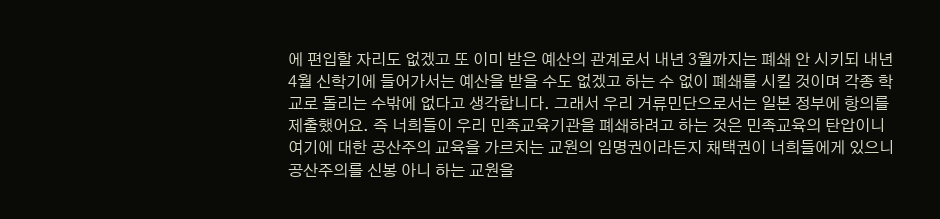에 편입할 자리도 없겠고 또 이미 받은 예산의 관계로서 내년 3월까지는 폐쇄 안 시키되 내년 4월 신학기에 들어가서는 예산을 받을 수도 없겠고 하는 수 없이 폐쇄를 시킬 것이며 각종 학교로 돌리는 수밖에 없다고 생각합니다. 그래서 우리 거류민단으로서는 일본 정부에 항의를 제출했어요. 즉 너희들이 우리 민족교육기관을 폐쇄하려고 하는 것은 민족교육의 탄압이니 여기에 대한 공산주의 교육을 가르치는 교원의 임명권이라든지 채택권이 너희들에게 있으니 공산주의를 신봉 아니 하는 교원을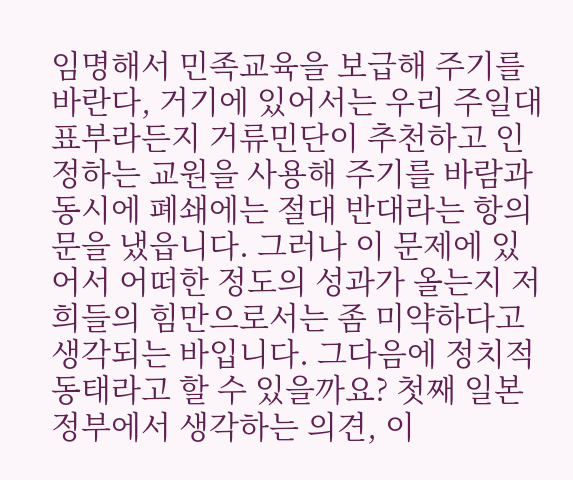임명해서 민족교육을 보급해 주기를 바란다, 거기에 있어서는 우리 주일대표부라든지 거류민단이 추천하고 인정하는 교원을 사용해 주기를 바람과 동시에 폐쇄에는 절대 반대라는 항의문을 냈읍니다. 그러나 이 문제에 있어서 어떠한 정도의 성과가 올는지 저희들의 힘만으로서는 좀 미약하다고 생각되는 바입니다. 그다음에 정치적 동태라고 할 수 있을까요? 첫째 일본정부에서 생각하는 의견, 이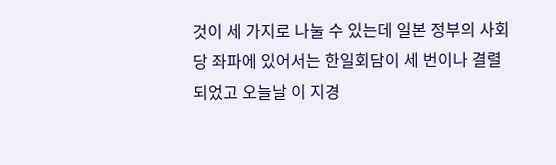것이 세 가지로 나눌 수 있는데 일본 정부의 사회당 좌파에 있어서는 한일회담이 세 번이나 결렬되었고 오늘날 이 지경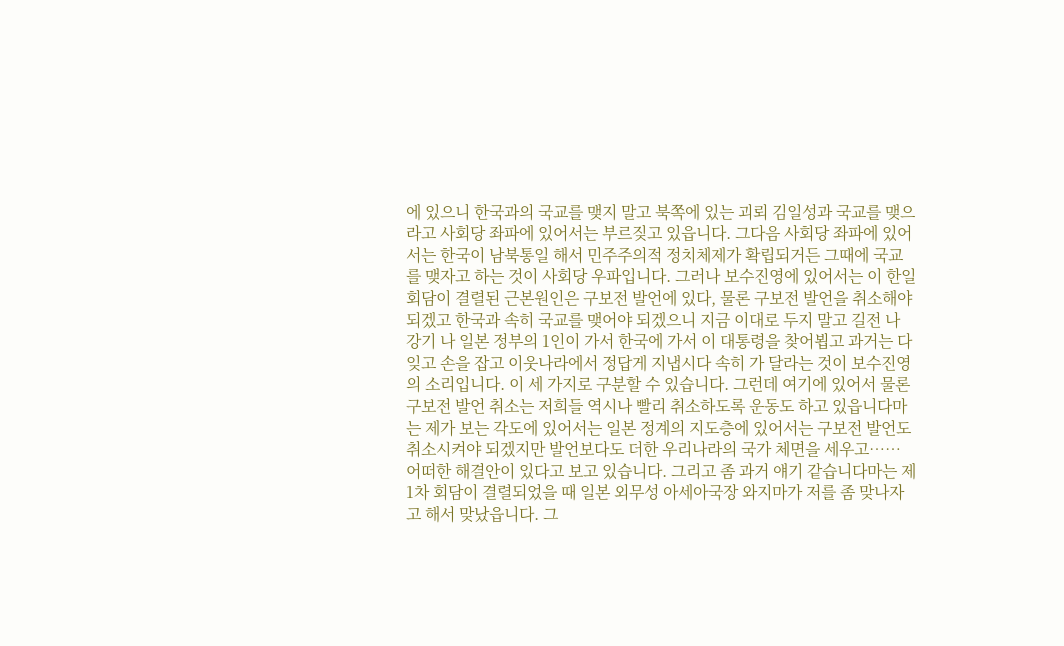에 있으니 한국과의 국교를 맺지 말고 북쪽에 있는 괴뢰 김일성과 국교를 맺으라고 사회당 좌파에 있어서는 부르짖고 있읍니다. 그다음 사회당 좌파에 있어서는 한국이 남북통일 해서 민주주의적 정치체제가 확립되거든 그때에 국교를 맺자고 하는 것이 사회당 우파입니다. 그러나 보수진영에 있어서는 이 한일회담이 결렬된 근본원인은 구보전 발언에 있다, 물론 구보전 발언을 취소해야 되겠고 한국과 속히 국교를 맺어야 되겠으니 지금 이대로 두지 말고 길전 나 강기 나 일본 정부의 1인이 가서 한국에 가서 이 대통령을 찾어뵙고 과거는 다 잊고 손을 잡고 이웃나라에서 정답게 지냅시다 속히 가 달라는 것이 보수진영의 소리입니다. 이 세 가지로 구분할 수 있습니다. 그런데 여기에 있어서 물론 구보전 발언 취소는 저희들 역시나 빨리 취소하도록 운동도 하고 있읍니다마는 제가 보는 각도에 있어서는 일본 정계의 지도층에 있어서는 구보전 발언도 취소시켜야 되겠지만 발언보다도 더한 우리나라의 국가 체면을 세우고…… 어떠한 해결안이 있다고 보고 있습니다. 그리고 좀 과거 얘기 같습니다마는 제1차 회담이 결렬되었을 때 일본 외무성 아세아국장 와지마가 저를 좀 맞나자고 해서 맞났읍니다. 그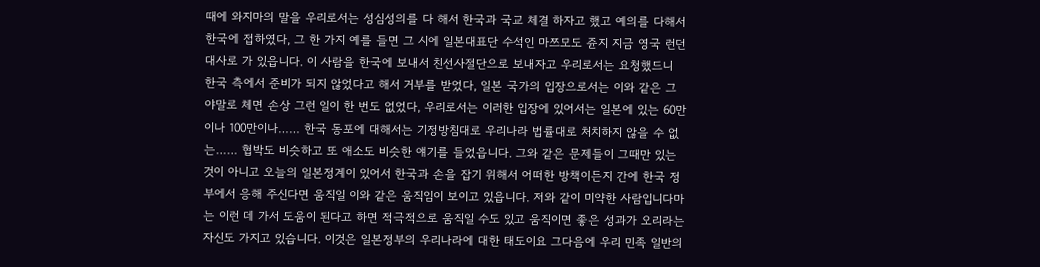때에 와지마의 말을 우리로서는 성심성의를 다 해서 한국과 국교 체결 하자고 했고 예의를 다해서 한국에 접하였다, 그 한 가지 예를 들면 그 시에 일본대표단 수석인 마쯔모도 쥰지 지금 영국 런던대사로 가 있읍니다. 이 사람을 한국에 보내서 친선사절단으로 보내자고 우리로서는 요청했드니 한국 측에서 준비가 되지 않었다고 해서 거부를 받었다, 일본 국가의 입장으로서는 이와 같은 그야말로 체면 손상 그런 일이 한 번도 없었다, 우리로서는 이러한 입장에 있어서는 일본에 있는 60만이나 100만이나…… 한국 동포에 대해서는 기정방침대로 우리나라 법률대로 처치하지 않을 수 없는…… 협박도 비슷하고 또 애소도 비슷한 얘기를 들었읍니다. 그와 같은 문제들이 그때만 있는 것이 아니고 오늘의 일본정계이 있어서 한국과 손을 잡기 위해서 어떠한 방책이든지 간에 한국 정부에서 응해 주신다면 움직일 이와 같은 움직임이 보이고 있읍니다. 저와 같이 미약한 사람입니다마는 이런 데 가서 도움이 된다고 하면 적극적으로 움직일 수도 있고 움직이면 좋은 성과가 오리라는 자신도 가지고 있습니다. 이것은 일본정부의 우리나라에 대한 태도이요 그다음에 우리 민족 일반의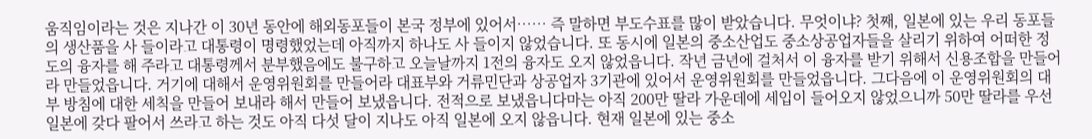움직임이라는 것은 지나간 이 30년 동안에 해외동포들이 본국 정부에 있어서…… 즉 말하면 부도수표를 많이 받았습니다. 무엇이냐? 첫째, 일본에 있는 우리 동포들의 생산품을 사 들이라고 대통령이 명령했었는데 아직까지 하나도 사 들이지 않었습니다. 또 동시에 일본의 중소산업도 중소상공업자들을 살리기 위하여 어떠한 정도의 융자를 해 주라고 대통령께서 분부했음에도 불구하고 오늘날까지 1전의 융자도 오지 않었읍니다. 작년 금년에 걸처서 이 융자를 받기 위해서 신용조합을 만들어라 만들었읍니다. 거기에 대해서 운영위원회를 만들어라 대표부와 거류민단과 상공업자 3기관에 있어서 운영위원회를 만들었읍니다. 그다음에 이 운영위원회의 대부 방침에 대한 세칙을 만들어 보내라 해서 만들어 보냈읍니다. 전적으로 보냈읍니다마는 아직 200만 딸라 가운데에 세입이 들어오지 않었으니까 50만 딸라를 우선 일본에 갖다 팔어서 쓰라고 하는 것도 아직 다섯 달이 지나도 아직 일본에 오지 않읍니다. 현재 일본에 있는 중소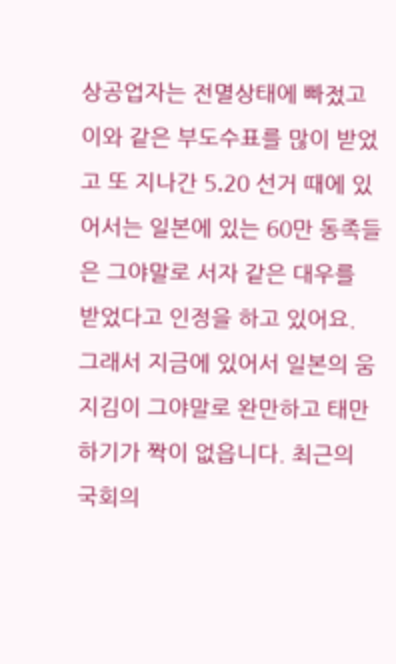상공업자는 전멸상태에 빠젔고 이와 같은 부도수표를 많이 받었고 또 지나간 5․20 선거 때에 있어서는 일본에 있는 60만 동족들은 그야말로 서자 같은 대우를 받었다고 인정을 하고 있어요. 그래서 지금에 있어서 일본의 움지김이 그야말로 완만하고 태만하기가 짝이 없읍니다. 최근의 국회의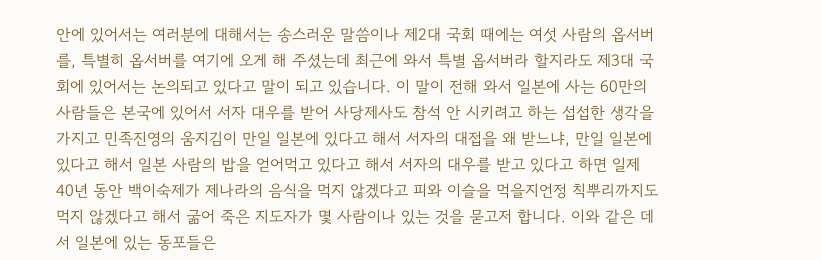안에 있어서는 여러분에 대해서는 송스러운 말씀이나 제2대 국회 때에는 여섯 사람의 옵서버를, 특별히 옵서버를 여기에 오게 해 주셨는데 최근에 와서 특별 옵서버라 할지라도 제3대 국회에 있어서는 논의되고 있다고 말이 되고 있습니다. 이 말이 전해 와서 일본에 사는 60만의 사람들은 본국에 있어서 서자 대우를 받어 사당제사도 참석 안 시키려고 하는 섭섭한 생각을 가지고 민족진영의 움지김이 만일 일본에 있다고 해서 서자의 대접을 왜 받느냐, 만일 일본에 있다고 해서 일본 사람의 밥을 얻어먹고 있다고 해서 서자의 대우를 받고 있다고 하면 일제 40년 동안 백이숙제가 제나라의 음식을 먹지 않겠다고 피와 이슬을 먹을지언정 칙뿌리까지도 먹지 않겠다고 해서 굶어 죽은 지도자가 몇 사람이나 있는 것을 묻고저 합니다. 이와 같은 데서 일본에 있는 동포들은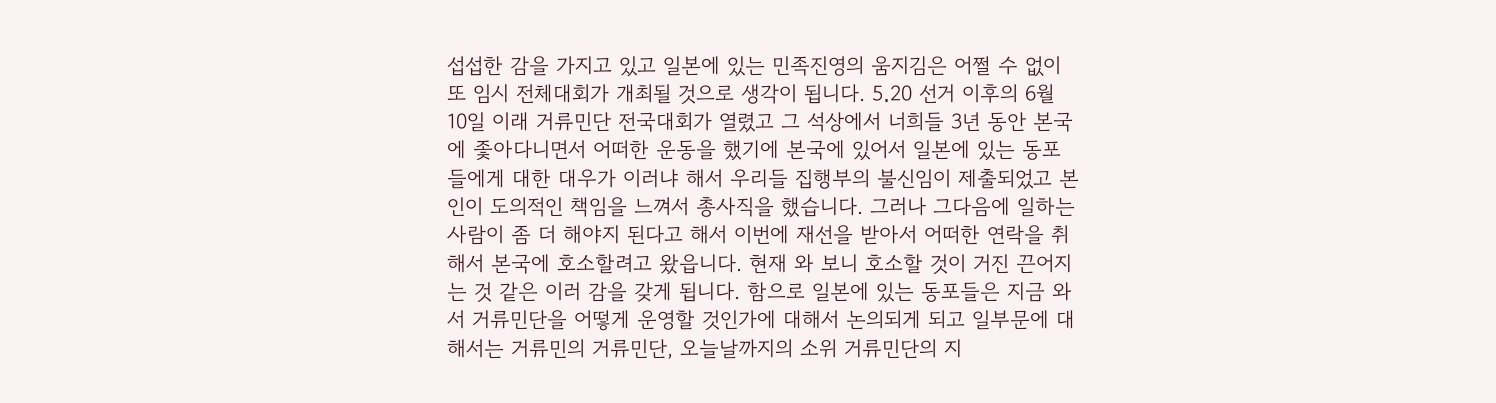섭섭한 감을 가지고 있고 일본에 있는 민족진영의 움지김은 어쩔 수 없이 또 임시 전체대회가 개최될 것으로 생각이 됩니다. 5․20 선거 이후의 6월 10일 이래 거류민단 전국대회가 열렸고 그 석상에서 너희들 3년 동안 본국에 좇아다니면서 어떠한 운동을 했기에 본국에 있어서 일본에 있는 동포들에게 대한 대우가 이러냐 해서 우리들 집행부의 불신임이 제출되었고 본인이 도의적인 책임을 느껴서 총사직을 했습니다. 그러나 그다음에 일하는 사람이 좀 더 해야지 된다고 해서 이번에 재선을 받아서 어떠한 연락을 취해서 본국에 호소할려고 왔읍니다. 현재 와 보니 호소할 것이 거진 끈어지는 것 같은 이러 감을 갖게 됩니다. 함으로 일본에 있는 동포들은 지금 와서 거류민단을 어떻게 운영할 것인가에 대해서 논의되게 되고 일부문에 대해서는 거류민의 거류민단, 오늘날까지의 소위 거류민단의 지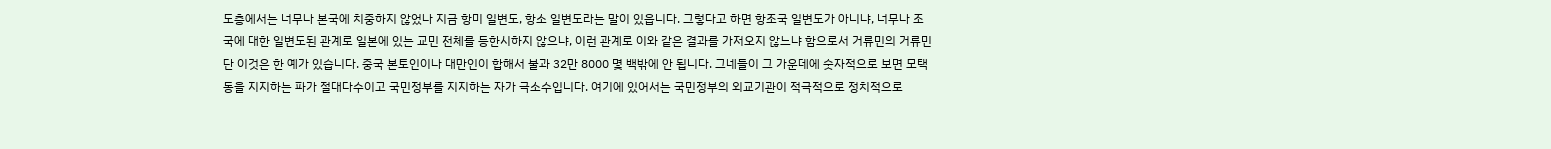도층에서는 너무나 본국에 치중하지 않었나 지금 항미 일변도, 항소 일변도라는 말이 있읍니다. 그렇다고 하면 항조국 일변도가 아니냐, 너무나 조국에 대한 일변도된 관계로 일본에 있는 교민 전체를 등한시하지 않으냐, 이런 관계로 이와 같은 결과를 가저오지 않느냐 함으로서 거류민의 거류민단 이것은 한 예가 있습니다. 중국 본토인이나 대만인이 합해서 불과 32만 8000 몇 백밖에 안 됩니다. 그네들이 그 가운데에 숫자적으로 보면 모택동을 지지하는 파가 절대다수이고 국민정부를 지지하는 자가 극소수입니다. 여기에 있어서는 국민정부의 외교기관이 적극적으로 정치적으로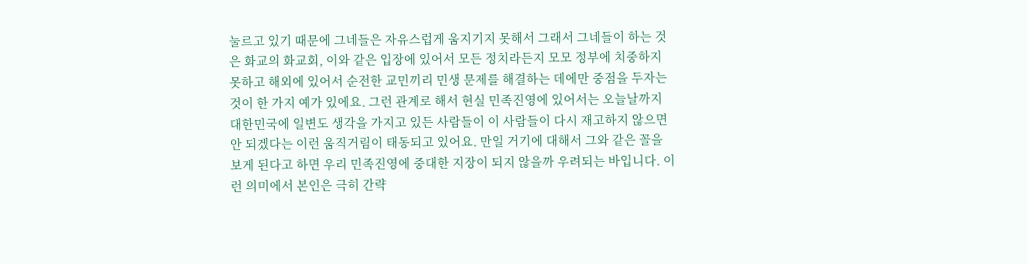눌르고 있기 때문에 그네들은 자유스럽게 움지기지 못해서 그래서 그네들이 하는 것은 화교의 화교회, 이와 같은 입장에 있어서 모든 정치라든지 모모 정부에 치중하지 못하고 해외에 있어서 순전한 교민끼리 민생 문제를 해결하는 데에만 중점을 두자는 것이 한 가지 예가 있에요. 그런 관계로 해서 현실 민족진영에 있어서는 오늘날까지 대한민국에 일변도 생각을 가지고 있든 사람들이 이 사람들이 다시 재고하지 않으면 안 되겠다는 이런 움직거림이 태동되고 있어요. 만일 거기에 대해서 그와 같은 꼴을 보게 된다고 하면 우리 민족진영에 중대한 지장이 되지 않을까 우려되는 바입니다. 이런 의미에서 본인은 극히 간략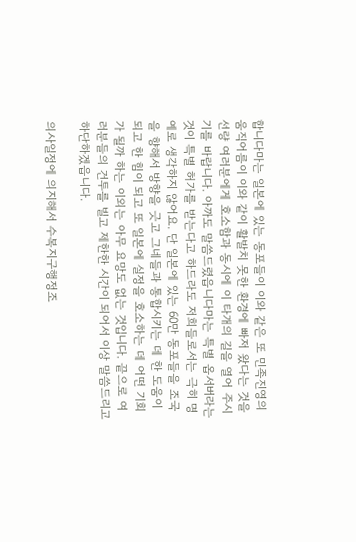합니다마는 일본에 있는 동포들이 이와 같은 또 민족진영의 움직어름이 이와 같이 활발치 못한 환경에 빠저 왔다는 것을 선량 여러분에게 호소함과 동시에 이 타개의 길을 열어 주시기를 바랍니다. 아까도 말씀드렸읍니다마는 특별 옵서버라는 것이 특별 허가를 받는다고 하드라도 저희들로서는 극히 명예로 생각하지 않어요. 단 일본에 있는 60만 동포들을 조국을 향해서 방향을 긋고 그네들과 통합시키는 데 한 도움이 되고 한 힘이 되고 또 일본에 실정을 호소하는 데 어떤 기회가 될까 하는 이외는 아무 요망도 없는 것입니다. 끝으로 여러분들의 건투를 빌고 제한한 시간이 되어서 이상 말씀드리고 하단하겠읍니다.

의사일정에 의지해서 수복지구행정조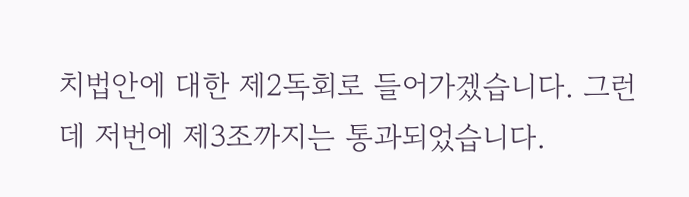치법안에 대한 제2독회로 들어가겠습니다. 그런데 저번에 제3조까지는 통과되었습니다.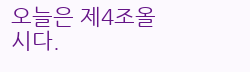오늘은 제4조올시다.